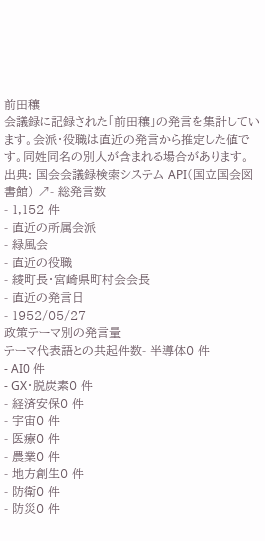前田穰
会議録に記録された「前田穰」の発言を集計しています。会派・役職は直近の発言から推定した値です。同姓同名の別人が含まれる場合があります。
出典: 国会会議録検索システム API(国立国会図書館) ↗- 総発言数
- 1,152 件
- 直近の所属会派
- 緑風会
- 直近の役職
- 綾町長・宮崎県町村会会長
- 直近の発言日
- 1952/05/27
政策テーマ別の発言量
テーマ代表語との共起件数- 半導体0 件
- AI0 件
- GX・脱炭素0 件
- 経済安保0 件
- 宇宙0 件
- 医療0 件
- 農業0 件
- 地方創生0 件
- 防衛0 件
- 防災0 件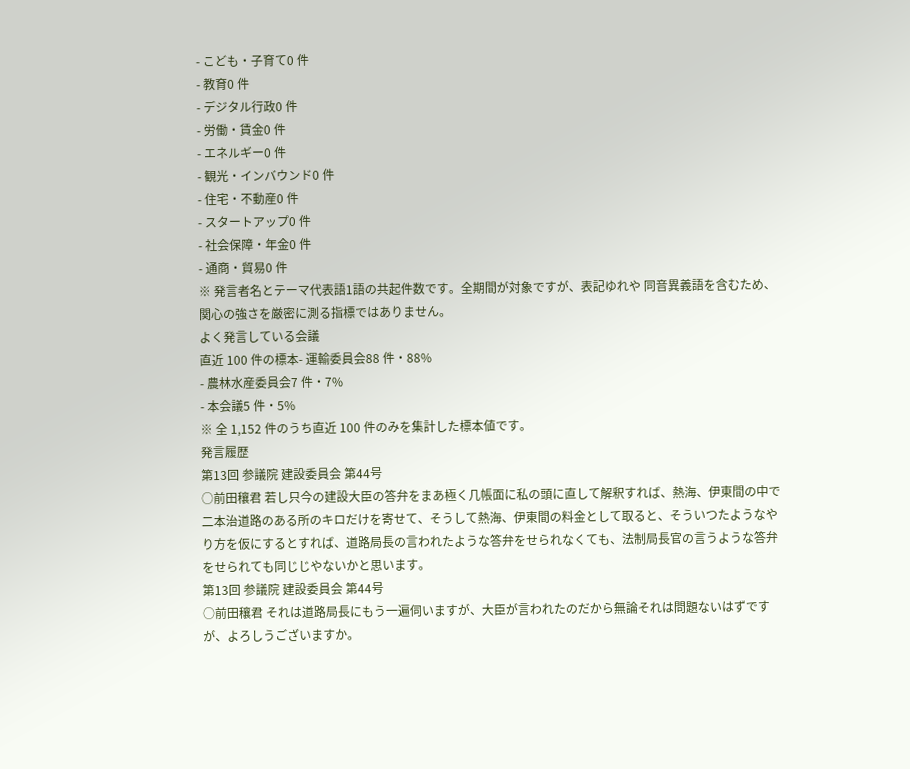- こども・子育て0 件
- 教育0 件
- デジタル行政0 件
- 労働・賃金0 件
- エネルギー0 件
- 観光・インバウンド0 件
- 住宅・不動産0 件
- スタートアップ0 件
- 社会保障・年金0 件
- 通商・貿易0 件
※ 発言者名とテーマ代表語1語の共起件数です。全期間が対象ですが、表記ゆれや 同音異義語を含むため、関心の強さを厳密に測る指標ではありません。
よく発言している会議
直近 100 件の標本- 運輸委員会88 件・88%
- 農林水産委員会7 件・7%
- 本会議5 件・5%
※ 全 1,152 件のうち直近 100 件のみを集計した標本値です。
発言履歴
第13回 参議院 建設委員会 第44号
○前田穰君 若し只今の建設大臣の答弁をまあ極く几帳面に私の頭に直して解釈すれば、熱海、伊東間の中で二本治道路のある所のキロだけを寄せて、そうして熱海、伊東間の料金として取ると、そういつたようなやり方を仮にするとすれば、道路局長の言われたような答弁をせられなくても、法制局長官の言うような答弁をせられても同じじやないかと思います。
第13回 参議院 建設委員会 第44号
○前田穰君 それは道路局長にもう一遍伺いますが、大臣が言われたのだから無論それは問題ないはずですが、よろしうございますか。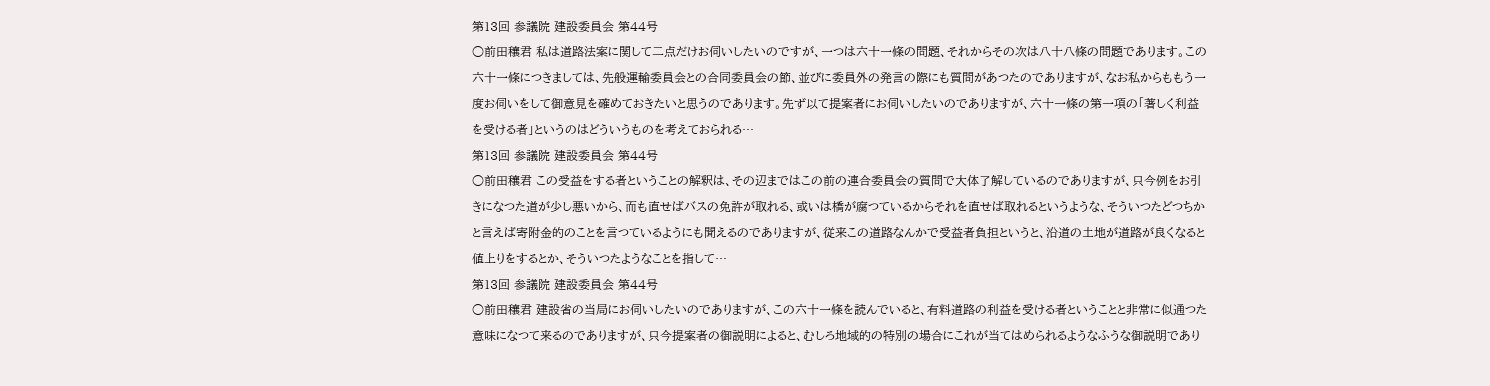第13回 参議院 建設委員会 第44号
○前田穰君 私は道路法案に関して二点だけお伺いしたいのですが、一つは六十一條の問題、それからその次は八十八條の問題であります。この六十一條につきましては、先般運輸委員会との合同委員会の節、並びに委員外の発言の際にも質問があつたのでありますが、なお私からももう一度お伺いをして御意見を確めておきたいと思うのであります。先ず以て提案者にお伺いしたいのでありますが、六十一條の第一項の「著しく利益を受ける者」というのはどういうものを考えておられる…
第13回 参議院 建設委員会 第44号
○前田穰君 この受益をする者ということの解釈は、その辺まではこの前の連合委員会の質問で大体了解しているのでありますが、只今例をお引きになつた道が少し悪いから、而も直せばバスの免許が取れる、或いは橋が腐つているからそれを直せば取れるというような、そういつたどつちかと言えば寄附金的のことを言つているようにも聞えるのでありますが、従来この道路なんかで受益者負担というと、沿道の土地が道路が良くなると値上りをするとか、そういつたようなことを指して…
第13回 参議院 建設委員会 第44号
○前田穰君 建設省の当局にお伺いしたいのでありますが、この六十一條を読んでいると、有料道路の利益を受ける者ということと非常に似通つた意味になつて来るのでありますが、只今提案者の御説明によると、むしろ地域的の特別の場合にこれが当てはめられるようなふうな御説明であり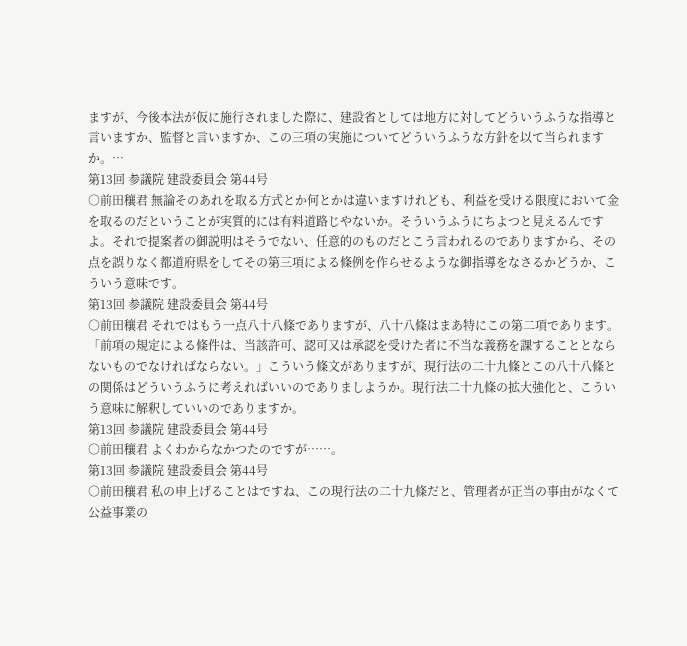ますが、今後本法が仮に施行されました際に、建設省としては地方に対してどういうふうな指導と言いますか、監督と言いますか、この三項の実施についてどういうふうな方針を以て当られますか。…
第13回 参議院 建設委員会 第44号
○前田穰君 無論そのあれを取る方式とか何とかは違いますけれども、利益を受ける限度において金を取るのだということが実質的には有料道路じやないか。そういうふうにちよつと見えるんですよ。それで提案者の御説明はそうでない、任意的のものだとこう言われるのでありますから、その点を誤りなく都道府県をしてその第三項による條例を作らせるような御指導をなさるかどうか、こういう意味です。
第13回 参議院 建設委員会 第44号
○前田穰君 それではもう一点八十八條でありますが、八十八條はまあ特にこの第二項であります。「前項の規定による條件は、当該許可、認可又は承認を受けた者に不当な義務を課することとならないものでなければならない。」こういう條文がありますが、現行法の二十九條とこの八十八條との関係はどういうふうに考えればいいのでありましようか。現行法二十九條の拡大強化と、こういう意味に解釈していいのでありますか。
第13回 参議院 建設委員会 第44号
○前田穰君 よくわからなかつたのですが……。
第13回 参議院 建設委員会 第44号
○前田穰君 私の申上げることはですね、この現行法の二十九條だと、管理者が正当の事由がなくて公益事業の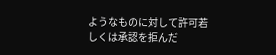ようなものに対して許可若しくは承認を拒んだ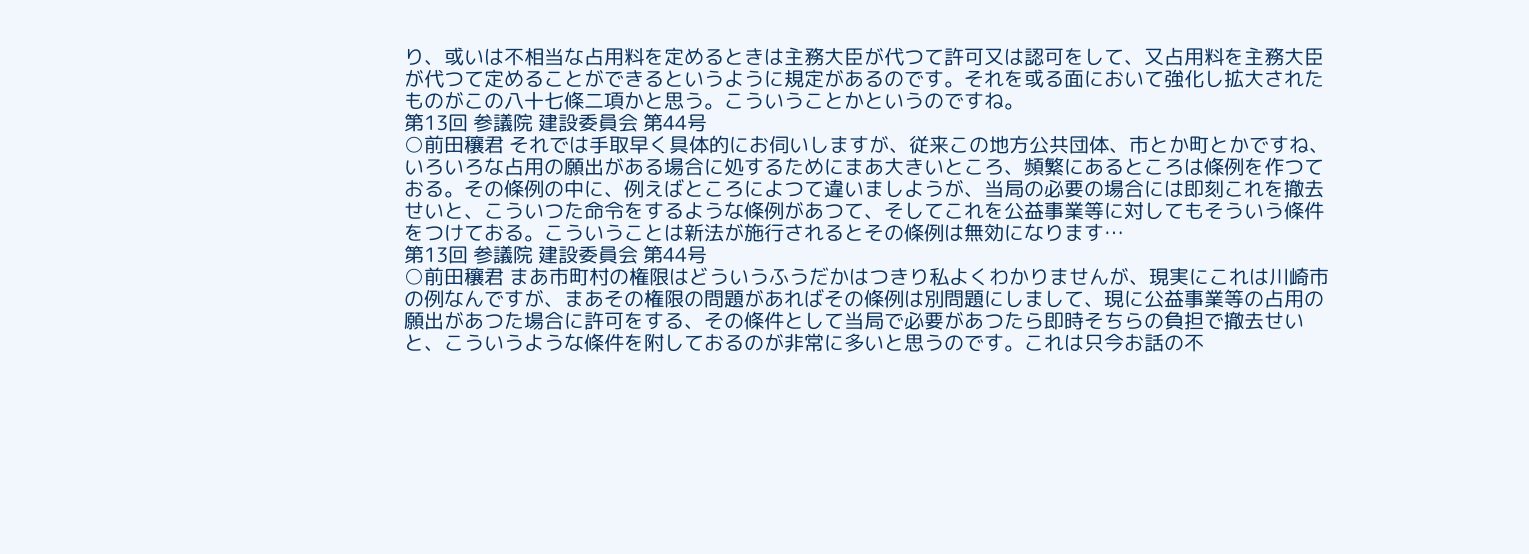り、或いは不相当な占用料を定めるときは主務大臣が代つて許可又は認可をして、又占用料を主務大臣が代つて定めることができるというように規定があるのです。それを或る面において強化し拡大されたものがこの八十七條二項かと思う。こういうことかというのですね。
第13回 参議院 建設委員会 第44号
○前田穰君 それでは手取早く具体的にお伺いしますが、従来この地方公共団体、市とか町とかですね、いろいろな占用の願出がある場合に処するためにまあ大きいところ、頻繁にあるところは條例を作つておる。その條例の中に、例えばところによつて違いましようが、当局の必要の場合には即刻これを撤去せいと、こういつた命令をするような條例があつて、そしてこれを公益事業等に対してもそういう條件をつけておる。こういうことは新法が施行されるとその條例は無効になります…
第13回 参議院 建設委員会 第44号
○前田穰君 まあ市町村の権限はどういうふうだかはつきり私よくわかりませんが、現実にこれは川崎市の例なんですが、まあその権限の問題があればその條例は別問題にしまして、現に公益事業等の占用の願出があつた場合に許可をする、その條件として当局で必要があつたら即時そちらの負担で撤去せいと、こういうような條件を附しておるのが非常に多いと思うのです。これは只今お話の不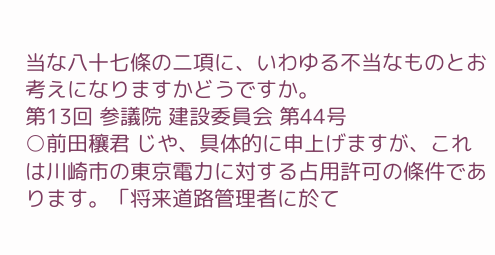当な八十七條の二項に、いわゆる不当なものとお考えになりますかどうですか。
第13回 参議院 建設委員会 第44号
○前田穰君 じや、具体的に申上げますが、これは川崎市の東京電力に対する占用許可の條件であります。「将来道路管理者に於て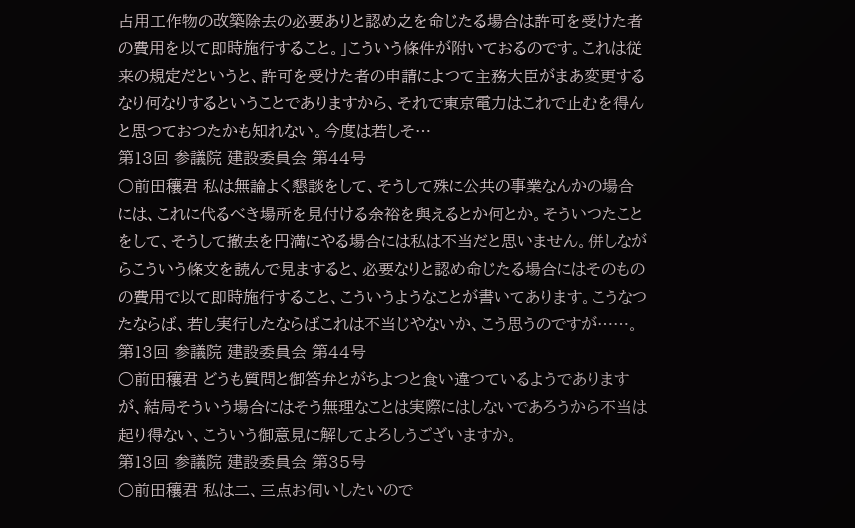占用工作物の改築除去の必要ありと認め之を命じたる場合は許可を受けた者の費用を以て即時施行すること。」こういう條件が附いておるのです。これは従来の規定だというと、許可を受けた者の申請によつて主務大臣がまあ変更するなり何なりするということでありますから、それで東京電力はこれで止むを得んと思つておつたかも知れない。今度は若しそ…
第13回 参議院 建設委員会 第44号
○前田穰君 私は無論よく懇談をして、そうして殊に公共の事業なんかの場合には、これに代るべき場所を見付ける余裕を與えるとか何とか。そういつたことをして、そうして撤去を円満にやる場合には私は不当だと思いません。併しながらこういう條文を読んで見ますると、必要なりと認め命じたる場合にはそのものの費用で以て即時施行すること、こういうようなことが書いてあります。こうなつたならば、若し実行したならばこれは不当じやないか、こう思うのですが……。
第13回 参議院 建設委員会 第44号
○前田穰君 どうも質問と御答弁とがちよつと食い違つているようでありますが、結局そういう場合にはそう無理なことは実際にはしないであろうから不当は起り得ない、こういう御意見に解してよろしうございますか。
第13回 参議院 建設委員会 第35号
○前田穰君 私は二、三点お伺いしたいので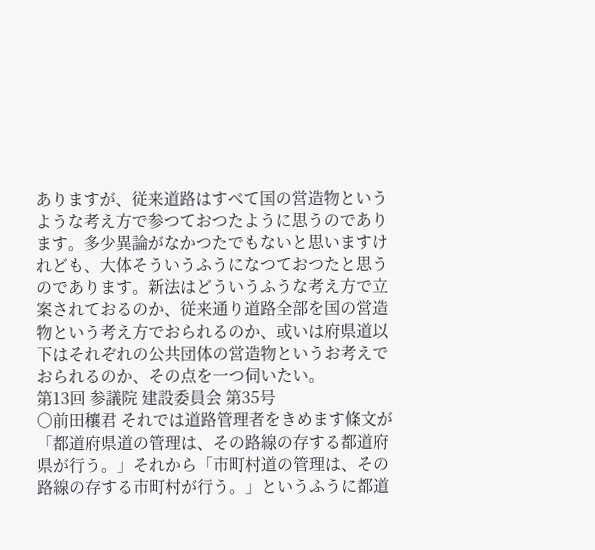ありますが、従来道路はすべて国の営造物というような考え方で参つておつたように思うのであります。多少異論がなかつたでもないと思いますけれども、大体そういうふうになつておつたと思うのであります。新法はどういうふうな考え方で立案されておるのか、従来通り道路全部を国の営造物という考え方でおられるのか、或いは府県道以下はそれぞれの公共団体の営造物というお考えでおられるのか、その点を一つ伺いたい。
第13回 参議院 建設委員会 第35号
○前田穰君 それでは道路管理者をきめます條文が「都道府県道の管理は、その路線の存する都道府県が行う。」それから「市町村道の管理は、その路線の存する市町村が行う。」というふうに都道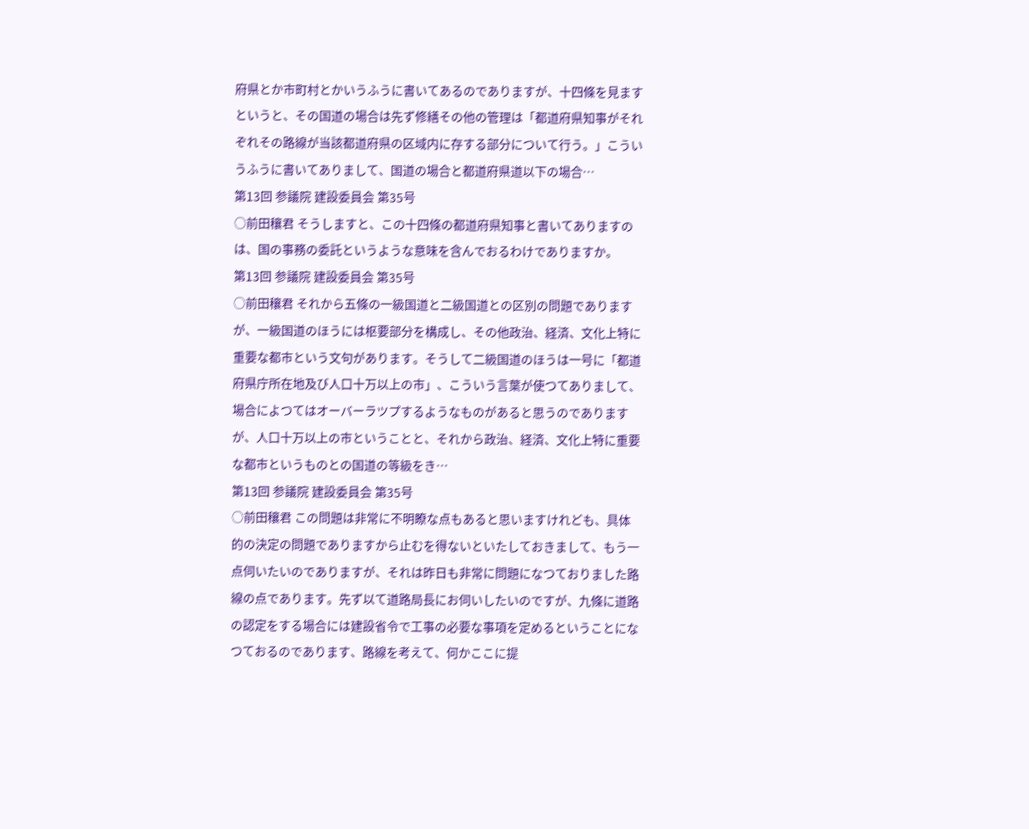府県とか市町村とかいうふうに書いてあるのでありますが、十四條を見ますというと、その国道の場合は先ず修繕その他の管理は「都道府県知事がそれぞれその路線が当該都道府県の区域内に存する部分について行う。」こういうふうに書いてありまして、国道の場合と都道府県道以下の場合…
第13回 参議院 建設委員会 第35号
○前田穰君 そうしますと、この十四條の都道府県知事と書いてありますのは、国の事務の委託というような意味を含んでおるわけでありますか。
第13回 参議院 建設委員会 第35号
○前田穰君 それから五條の一級国道と二級国道との区別の問題でありますが、一級国道のほうには枢要部分を構成し、その他政治、経済、文化上特に重要な都市という文句があります。そうして二級国道のほうは一号に「都道府県庁所在地及び人口十万以上の市」、こういう言葉が使つてありまして、場合によつてはオーバーラツプするようなものがあると思うのでありますが、人口十万以上の市ということと、それから政治、経済、文化上特に重要な都市というものとの国道の等級をき…
第13回 参議院 建設委員会 第35号
○前田穰君 この問題は非常に不明瞭な点もあると思いますけれども、具体的の決定の問題でありますから止むを得ないといたしておきまして、もう一点伺いたいのでありますが、それは昨日も非常に問題になつておりました路線の点であります。先ず以て道路局長にお伺いしたいのですが、九條に道路の認定をする場合には建設省令で工事の必要な事項を定めるということになつておるのであります、路線を考えて、何かここに提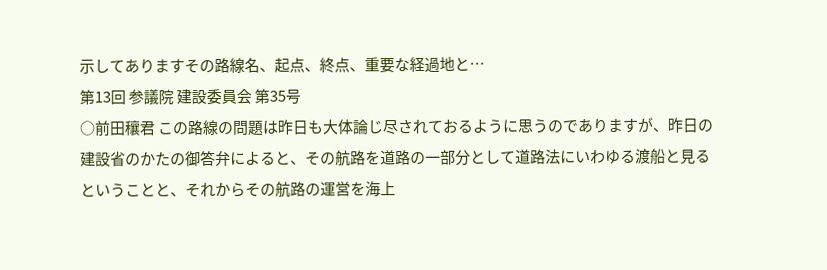示してありますその路線名、起点、終点、重要な経過地と…
第13回 参議院 建設委員会 第35号
○前田穰君 この路線の問題は昨日も大体論じ尽されておるように思うのでありますが、昨日の建設省のかたの御答弁によると、その航路を道路の一部分として道路法にいわゆる渡船と見るということと、それからその航路の運営を海上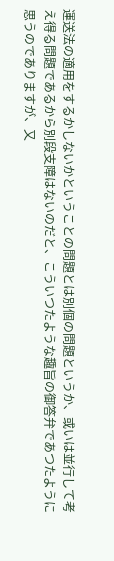運送法の適用をするかしないかということの問題とは別個の問題というか、或いは並行して考え得る問題であるから別段支障はないのだと、こういつたような趣旨の御答弁であつたように思うのでありますが、又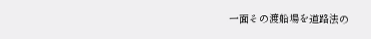一面その渡船場を道路法の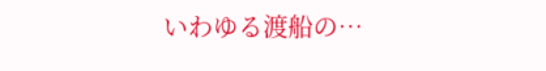いわゆる渡船の…